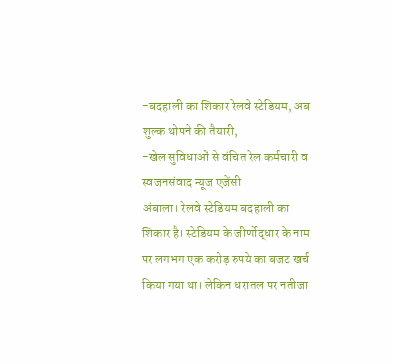-बदहाली का शिकार रेलवे स्टेडियम, अब शुल्क थोपने की तैयारी,
-खेल सुविधाओं से वंचित रेल कर्मचारी व स्वजनसंवाद न्यूज एजेंसी
अंबाला। रेलवे स्टेडियम बदहाली का शिकार है। स्टेडियम के जीर्णोद्धार के नाम पर लगभग एक करोड़ रुपये का बजट खर्च किया गया था। लेकिन धरातल पर नतीजा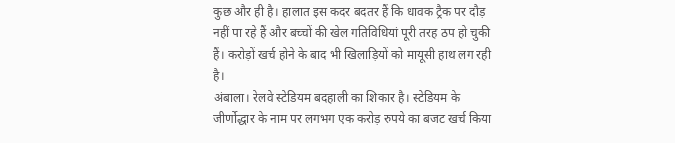कुछ और ही है। हालात इस कदर बदतर हैं कि धावक ट्रैक पर दौड़ नहीं पा रहे हैं और बच्चों की खेल गतिविधियां पूरी तरह ठप हो चुकी हैं। करोड़ों खर्च होने के बाद भी खिलाड़ियों को मायूसी हाथ लग रही है।
अंबाला। रेलवे स्टेडियम बदहाली का शिकार है। स्टेडियम के जीर्णोद्धार के नाम पर लगभग एक करोड़ रुपये का बजट खर्च किया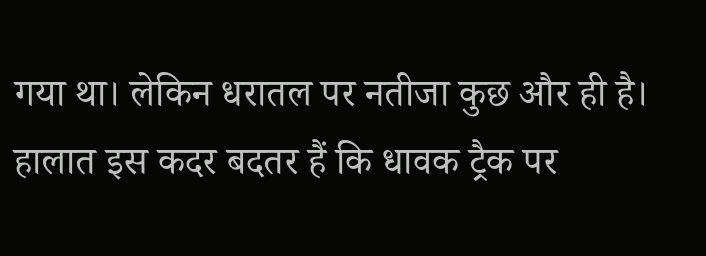गया था। लेकिन धरातल पर नतीजा कुछ और ही है। हालात इस कदर बदतर हैं कि धावक ट्रैक पर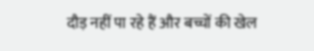दौड़ नहीं पा रहे हैं और बच्चों की खेल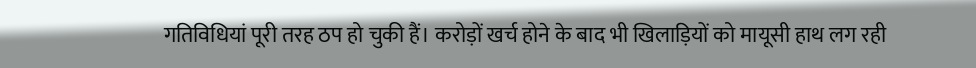गतिविधियां पूरी तरह ठप हो चुकी हैं। करोड़ों खर्च होने के बाद भी खिलाड़ियों को मायूसी हाथ लग रही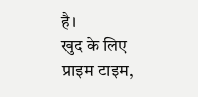है।
खुद के लिए प्राइम टाइम,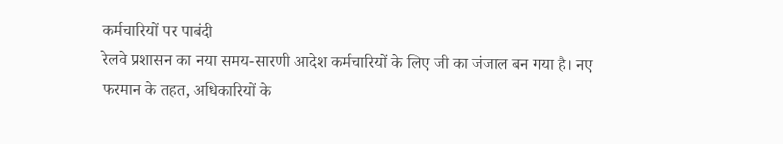कर्मचारियों पर पाबंदी
रेलवे प्रशासन का नया समय-सारणी आदेश कर्मचारियों के लिए जी का जंजाल बन गया है। नए फरमान के तहत, अधिकारियों के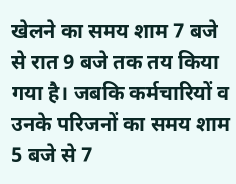खेलने का समय शाम 7 बजे से रात 9 बजे तक तय किया गया है। जबकि कर्मचारियों व उनके परिजनों का समय शाम 5 बजे से 7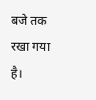बजे तक रखा गया है।